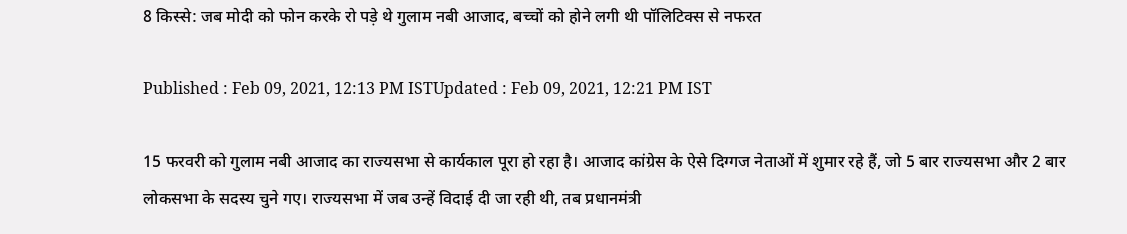8 किस्से: जब मोदी को फोन करके रो पड़े थे गुलाम नबी आजाद, बच्चों को होने लगी थी पॉलिटिक्स से नफरत

Published : Feb 09, 2021, 12:13 PM ISTUpdated : Feb 09, 2021, 12:21 PM IST

15 फरवरी को गुलाम नबी आजाद का राज्यसभा से कार्यकाल पूरा हो रहा है। आजाद कांग्रेस के ऐसे दिग्गज नेताओं में शुमार रहे हैं, जो 5 बार राज्यसभा और 2 बार लोकसभा के सदस्य चुने गए। राज्यसभा में जब उन्हें विदाई दी जा रही थी, तब प्रधानमंत्री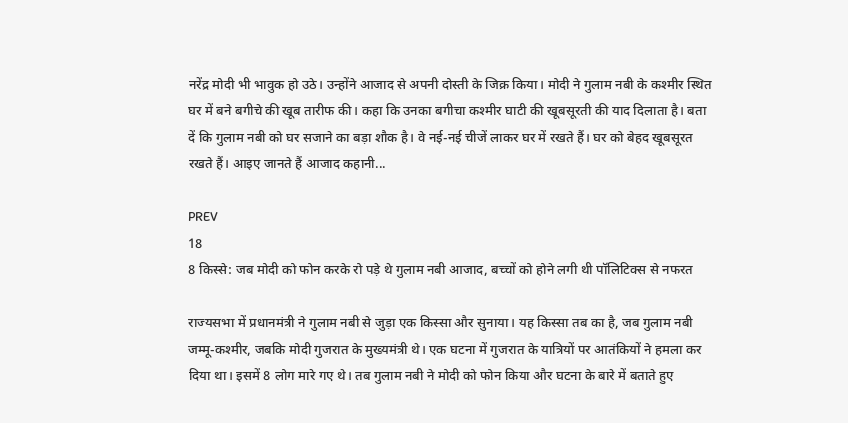नरेंद्र मोदी भी भावुक हो उठे। उन्होंने आजाद से अपनी दोस्ती के जिक्र किया। मोदी ने गुलाम नबी के कश्मीर स्थित घर में बने बगीचे की खूब तारीफ की। कहा कि उनका बगीचा कश्मीर घाटी की खूबसूरती की याद दिलाता है। बता दें कि गुलाम नबी को घर सजाने का बड़ा शौक है। वे नई-नई चीजें लाकर घर में रखते हैं। घर को बेहद खूबसूरत रखते हैं। आइए जानते हैं आजाद कहानी...

PREV
18
8 किस्से: जब मोदी को फोन करके रो पड़े थे गुलाम नबी आजाद, बच्चों को होने लगी थी पॉलिटिक्स से नफरत

राज्यसभा में प्रधानमंत्री ने गुलाम नबी से जुड़ा एक किस्सा और सुनाया। यह किस्सा तब का है, जब गुलाम नबी जम्मू-कश्मीर, जबकि मोदी गुजरात के मुख्यमंत्री थे। एक घटना में गुजरात के यात्रियों पर आतंकियों ने हमला कर दिया था। इसमें 8 लोग मारे गए थे। तब गुलाम नबी ने मोदी को फोन किया और घटना के बारे में बताते हुए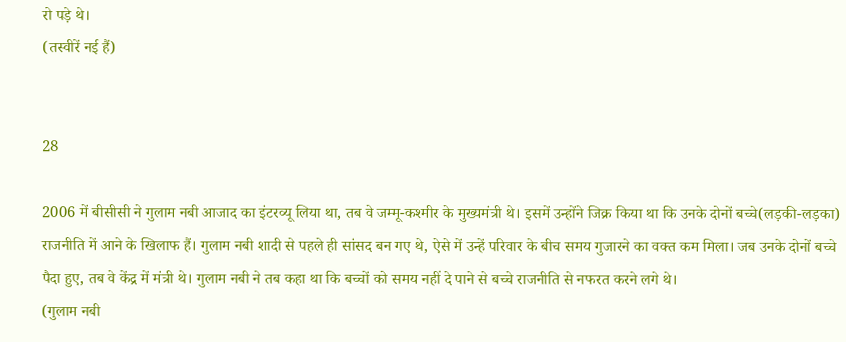रो पड़े थे।
(तस्वीरें नई हैं)


28

2006 में बीसीसी ने गुलाम नबी आजाद का इंटरव्यू लिया था, तब वे जम्मू-कश्मीर के मुख्यमंत्री थे। इसमें उन्होंने जिक्र किया था कि उनके दोनों बच्चे(लड़की-लड़का) राजनीति में आने के खिलाफ हैं। गुलाम नबी शादी से पहले ही सांसद बन गए थे, ऐसे में उन्हें परिवार के बीच समय गुजारने का वक्त कम मिला। जब उनके दोनों बच्चे पैदा हुए, तब वे केंद्र में मंत्री थे। गुलाम नबी ने तब कहा था कि बच्चों को समय नहीं दे पाने से बच्चे राजनीति से नफरत करने लगे थे।
(गुलाम नबी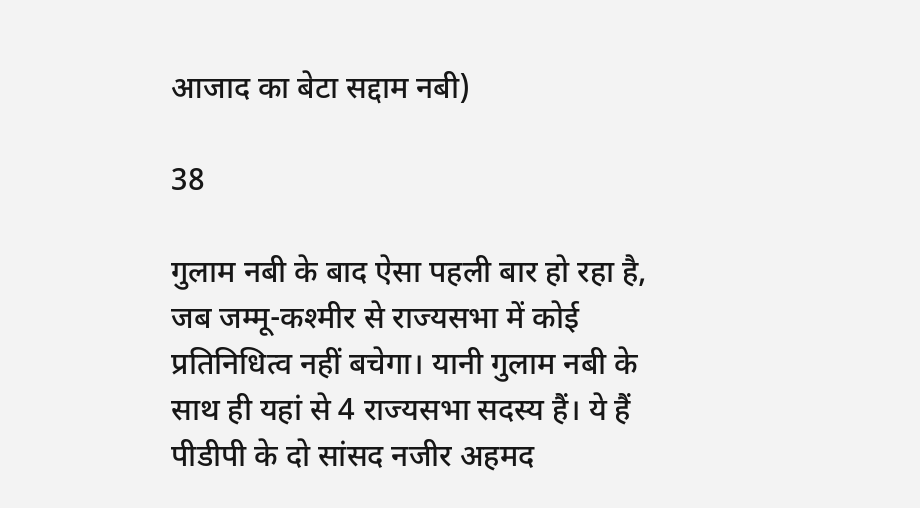आजाद का बेटा सद्दाम नबी)

38

गुलाम नबी के बाद ऐसा पहली बार हो रहा है, जब जम्मू-कश्मीर से राज्यसभा में कोई प्रतिनिधित्व नहीं बचेगा। यानी गुलाम नबी के साथ ही यहां से 4 राज्यसभा सदस्य हैं। ये हैं पीडीपी के दो सांसद नजीर अहमद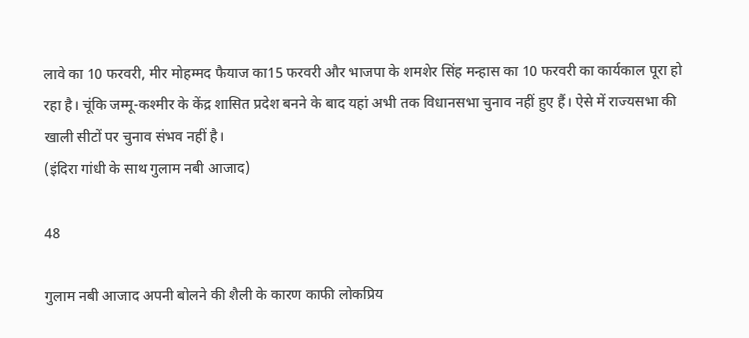लावे का 10 फरवरी, मीर मोहम्मद फैयाज का15 फरवरी और भाजपा के शमशेर सिंह मन्हास का 10 फरवरी का कार्यकाल पूरा हो रहा है। चूंकि जम्मू-कश्मीर के केंद्र शासित प्रदेश बनने के बाद यहां अभी तक विधानसभा चुनाव नहीं हुए हैं। ऐसे में राज्यसभा की खाली सीटों पर चुनाव संभव नहीं है।
(इंदिरा गांधी के साथ गुलाम नबी आजाद)

48

गुलाम नबी आजाद अपनी बोलने की शैली के कारण काफी लोकप्रिय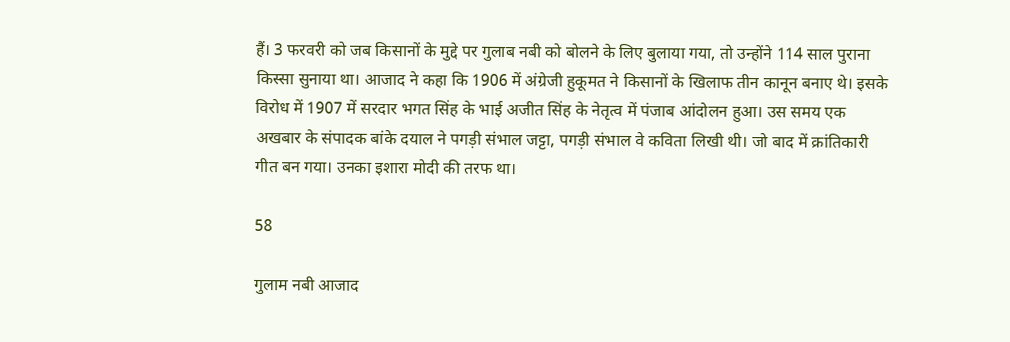हैं। 3 फरवरी को जब किसानों के मुद्दे पर गुलाब नबी को बोलने के लिए बुलाया गया, तो उन्होंने 114 साल पुराना किस्सा सुनाया था। आजाद ने कहा कि 1906 में अंग्रेजी हुकूमत ने किसानों के खिलाफ तीन कानून बनाए थे। इसके विरोध में 1907 में सरदार भगत सिंह के भाई अजीत सिंह के नेतृत्व में पंजाब आंदोलन हुआ। उस समय एक अखबार के संपादक बांके दयाल ने पगड़ी संभाल जट्टा, पगड़ी संभाल वे कविता लिखी थी। जो बाद में क्रांतिकारी गीत बन गया। उनका इशारा मोदी की तरफ था।

58

गुलाम नबी आजाद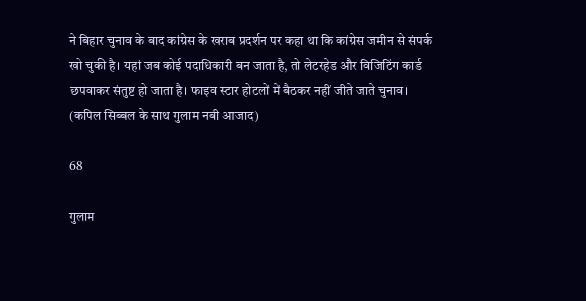ने बिहार चुनाव के बाद कांग्रेस के खराब प्रदर्शन पर कहा था कि कांग्रेस जमीन से संपर्क खो चुकी है। यहां जब कोई पदाधिकारी बन जाता है, तो लेटरहेड और विजिटिंग कार्ड छपवाकर संतुष्ट हो जाता है। फाइव स्टार होटलों में बैठकर नहीं जीते जाते चुनाव।
(कपिल सिब्बल के साथ गुलाम नबी आजाद)

68

गुलाम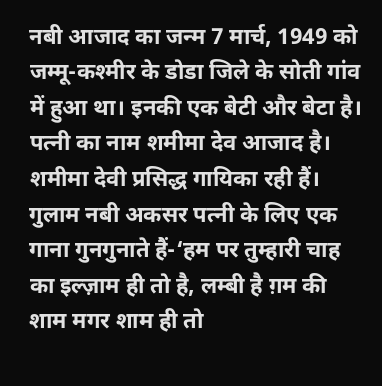नबी आजाद का जन्म 7 मार्च, 1949 को जम्मू-कश्मीर के डोडा जिले के सोती गांव में हुआ था। इनकी एक बेटी और बेटा है। पत्नी का नाम शमीमा देव आजाद है। शमीमा देवी प्रसिद्ध गायिका रही हैं। गुलाम नबी अकसर पत्नी के लिए एक गाना गुनगुनाते हैं-‘हम पर तुम्हारी चाह का इल्ज़ाम ही तो है, लम्बी है ग़म की शाम मगर शाम ही तो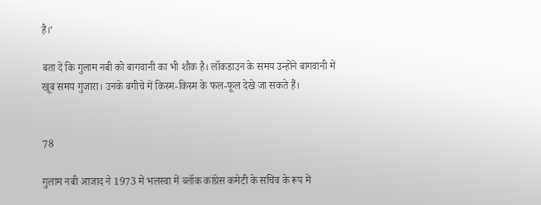है।’

बता दें कि गुलाम नबी को बागवानी का भी शौक है। लॉकडाउन के समय उन्होंने बागवानी में खूब समय गुजारा। उनके बगीचे में किस्म-किस्म के फल-फूल देखे जा सकते हैं।


78

गुलाम नबी आजाद ने 1973 में भलस्वा में ब्लॉक कांग्रेस कमेटी के सचिव के रूप में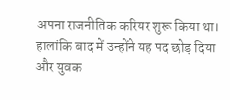अपना राजनीतिक करियर शुरू किया था। हालांकि बाद में उन्होंने यह पद छोड़ दिया और युवक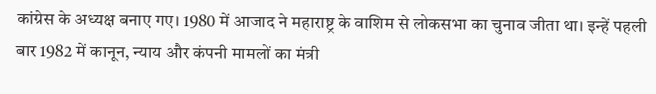कांग्रेस के अध्यक्ष बनाए गए। 1980 में आजाद ने महाराष्ट्र के वाशिम से लोकसभा का चुनाव जीता था। इन्हें पहली बार 1982 में कानून, न्याय और कंपनी मामलों का मंत्री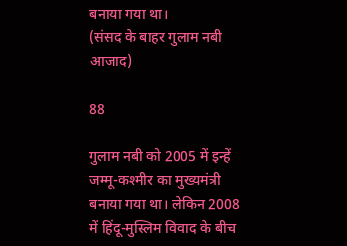बनाया गया था।
(संसद के बाहर गुलाम नबी आजाद)

88

गुलाम नबी को 2005 में इन्हें जम्मू-कश्मीर का मुख्यमंत्री बनाया गया था। लेकिन 2008 में हिंदू-मुस्लिम विवाद के बीच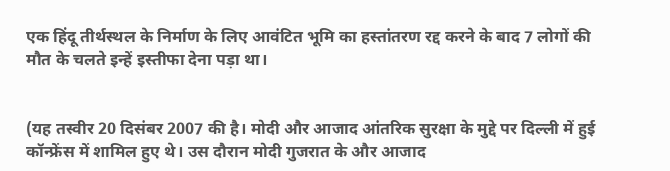एक हिंदू तीर्थस्थल के निर्माण के लिए आवंटित भूमि का हस्तांतरण रद्द करने के बाद 7 लोगों की मौत के चलते इन्हें इस्तीफा देना पड़ा था।


(यह तस्वीर 20 दिसंबर 2007 की है। मोदी और आजाद आंतरिक सुरक्षा के मुद्दे पर दिल्ली में हुई कॉन्फ्रेंस में शामिल हुए थे। उस दौरान मोदी गुजरात के और आजाद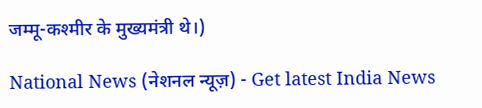जम्मू-कश्मीर के मुख्यमंत्री थे।)

National News (नेशनल न्यूज़) - Get latest India News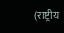(राष्ट्रीय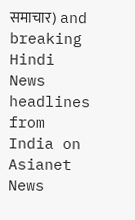समाचार) and breaking Hindi News headlines from India on Asianet News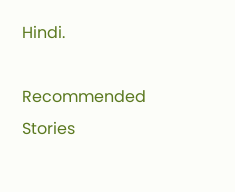Hindi.

Recommended Stories